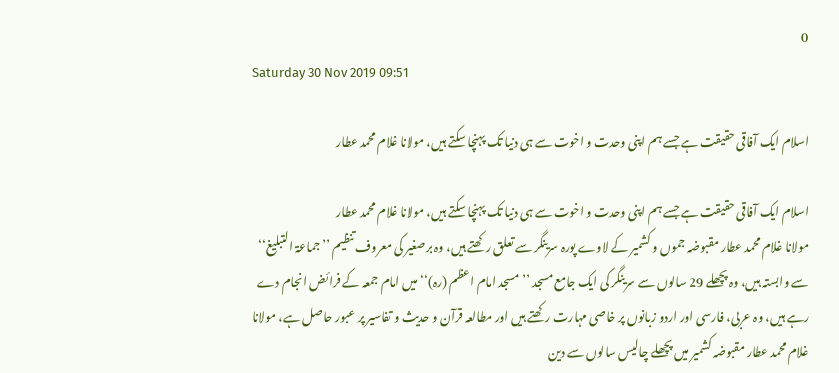0
Saturday 30 Nov 2019 09:51

اسلام ایک آفاقی حقیقت ہے جسے ہم اپنی وحدت و اخوت سے ہی دنیا تک پہنچا سکتے ہیں، مولانا غلام محمد عطار

اسلام ایک آفاقی حقیقت ہے جسے ہم اپنی وحدت و اخوت سے ہی دنیا تک پہنچا سکتے ہیں، مولانا غلام محمد عطار
مولانا غلام محمد عطار مقبوضہ جموں و کشمیر کے لاوے پورہ سرینگر سے تعلق رکھتے ہیں، وہ برصغیر کی معروف تنظیم ’’جماعۃ التبلیغ‘‘ سے وابستہ ہیں، وہ پچھلے 29 سالوں سے سرینگر کی ایک جامع مسجد ’’مسجد امام اعظم (رہ)‘‘ میں امام جمعہ کے فرائض انجام دے رہے ہیں، وہ عربی، فارسی اور اردو زبانوں پر خاصی مہارت رکھتے ہیں اور مطالعہ قرآن و حدیث و تفاسیر پر عبور حاصل ہے، مولانا غلام محمد عطار مقبوضہ کشمیر میں پچھلے چالیس سالوں سے دین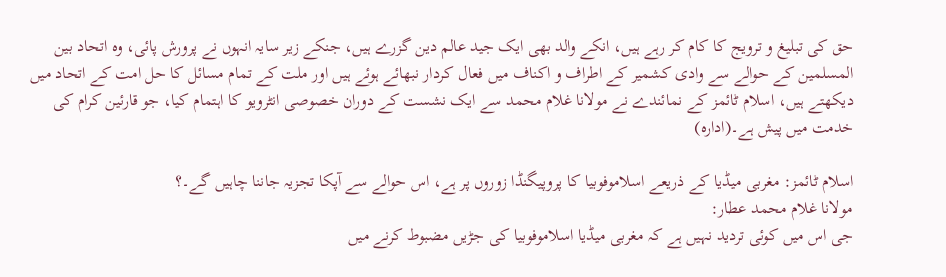حق کی تبلیغ و ترویج کا کام کر رہے ہیں، انکے والد بھی ایک جید عالم دین گزرے ہیں، جنکے زیر سایہ انہوں نے پرورش پائی، وہ اتحاد بین المسلمین کے حوالے سے وادی کشمیر کے اطراف و اکناف میں فعال کردار نبھائے ہوئے ہیں اور ملت کے تمام مسائل کا حل امت کے اتحاد میں دیکھتے ہیں، اسلام ٹائمز کے نمائندے نے مولانا غلام محمد سے ایک نشست کے دوران خصوصی انٹرویو کا اہتمام کیا، جو قارئین کرام کی خدمت میں پیش ہے۔(ادارہ)

اسلام ٹائمز: مغربی میڈیا کے ذریعے اسلاموفوبیا کا پروپیگنڈا زوروں پر ہے، اس حوالے سے آپکا تجزیہ جاننا چاہیں گے۔؟
مولانا غلام محمد عطار:
جی اس میں کوئی تردید نہیں ہے کہ مغربی میڈیا اسلاموفوبیا کی جڑیں مضبوط کرنے میں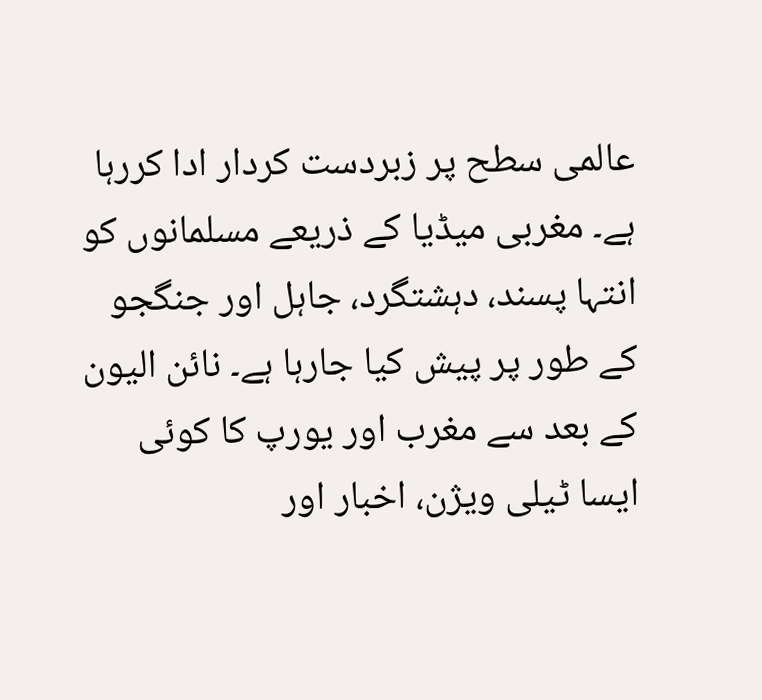عالمی سطح پر زبردست کردار ادا کررہا ہے۔ مغربی میڈیا کے ذریعے مسلمانوں کو انتہا پسند، دہشتگرد، جاہل اور جنگجو کے طور پر پیش کیا جارہا ہے۔ نائن الیون کے بعد سے مغرب اور یورپ کا کوئی ایسا ٹیلی ویژن، اخبار اور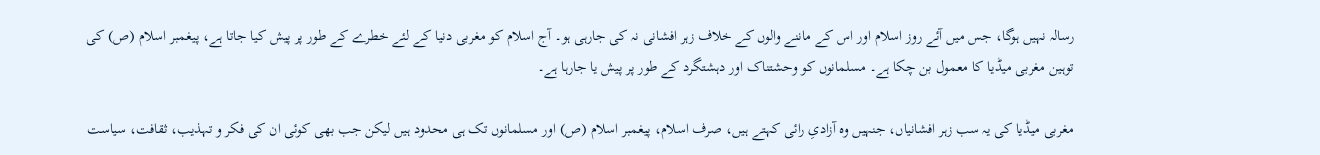رسالہ نہیں ہوگا، جس میں آئے روز اسلام اور اس کے ماننے والوں کے خلاف زہر افشانی نہ کی جارہی ہو۔ آج اسلام کو مغربی دنیا کے لئے خطرے کے طور پر پیش کیا جاتا ہے، پیغمبر اسلام (ص) کی توہین مغربی میڈیا کا معمول بن چکا ہے۔ مسلمانوں کو وحشتناک اور دہشتگرد کے طور پر پیش یا جارہا ہے۔

مغربی میڈیا کی یہ سب زہر افشانیاں، جنہیں وہ آزادیِ رائی کہتے ہیں، صرف اسلام، پیغمبر اسلام (ص) اور مسلمانوں تک ہی محدود ہیں لیکن جب بھی کوئی ان کی فکر و تہذیب، ثقافت، سیاست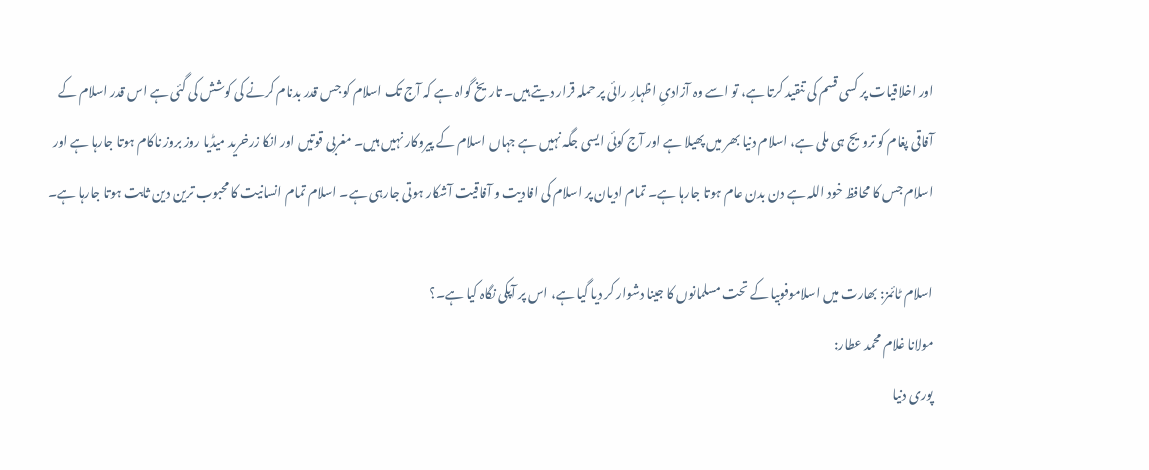اور اخلاقیات پر کسی قسم کی تنقید کرتا ہے، تو اسے وہ آزادیِ اظہارِ رائی پر حملہ قرار دیتے ہیں۔ تاریخ گواہ ہے کہ آج تک اسلام کو جس قدر بدنام کرنے کی کوشش کی گئی ہے اس قدر اسلام کے آفاقی پغام کو ترویج ہی ملی ہے، اسلام دنیا بھر میں پھیلا ہے اور آج کوئی ایسی جگہ نہیں ہے جہاں اسلام کے پیروکار نہیں ہیں۔ مغربی قوتیں اور انکا زرخرید میڈیا روز بروز ناکام ہوتا جارہا ہے اور اسلام جس کا محافظ خود اللہ ہے دن بدن عام ہوتا جارہا ہے۔ تمام ادیان پر اسلام کی افادیت و آفاقیت آشکار ہوتی جارہی ہے۔ اسلام تمام انسانیت کا محبوب ترین دین ثابت ہوتا جارہا ہے۔

اسلام ٹائمز: بھارت میں اسلاموفوبیا کے تحت مسلمانوں کا جینا دشوار کر دیا گیا ہے، اس پر آپکی نگاہ کیا ہے۔؟
مولانا غلام محمد عطار:
پوری دنیا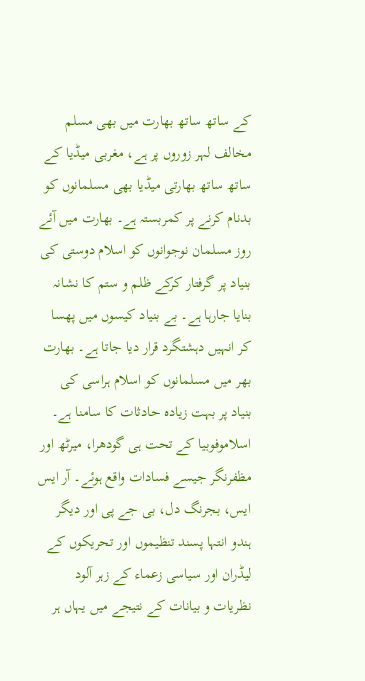کے ساتھ ساتھ بھارت میں بھی مسلم مخالف لہر زوروں پر ہے، مغربی میڈیا کے ساتھ ساتھ بھارتی میڈیا بھی مسلمانوں کو بدنام کرنے پر کمربستہ ہے۔ بھارت میں آئے روز مسلمان نوجوانوں کو اسلام دوستی کی بنیاد پر گرفتار کرکے ظلم و ستم کا نشانہ بنایا جارہا ہے۔ بے بنیاد کیسوں میں پھسا کر انہیں دہشتگرد قرار دیا جاتا ہے۔ بھارت بھر میں مسلمانوں کو اسلام ہراسی کی بنیاد پر بہت زیادہ حادثات کا سامنا ہے۔ اسلاموفوبیا کے تحت ہی گودھرا، میرٹھ اور مظفرنگر جیسے فسادات واقع ہوئے۔ آر ایس ایس، بجرنگ دل، بی جے پی اور دیگر ہندو انتہا پسند تنظیموں اور تحریکوں کے لیڈران اور سیاسی زعماء کے زہر آلود نظریات و بیانات کے نتیجے میں یہاں ہر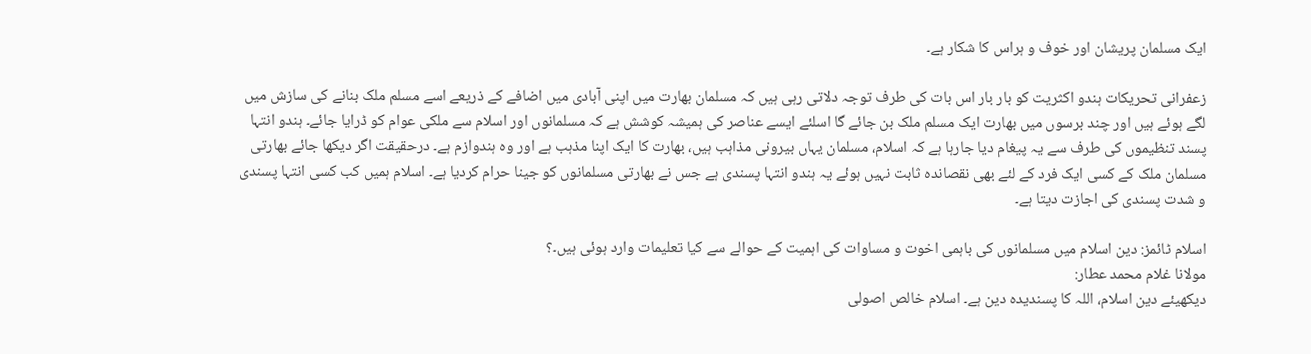ایک مسلمان پریشان اور خوف و ہراس کا شکار ہے۔

زعفرانی تحریکات ہندو اکثریت کو بار بار اس بات کی طرف توجہ دلاتی رہی ہیں کہ مسلمان بھارت میں اپنی آبادی میں اضافے کے ذریعے اسے مسلم ملک بنانے کی سازش میں لگے ہوئے ہیں اور چند برسوں میں بھارت ایک مسلم ملک بن جائے گا اسلئے ایسے عناصر کی ہمیشہ کوشش ہے کہ مسلمانوں اور اسلام سے ملکی عوام کو ڈرایا جائے۔ ہندو انتہا پسند تنظیموں کی طرف سے یہ پیغام دیا جارہا ہے کہ اسلام، مسلمان یہاں بیرونی مذاہب ہیں، بھارت کا ایک اپنا مذہب ہے اور وہ ہندوازم ہے۔ درحقیقت اگر دیکھا جائے بھارتی مسلمان ملک کے کسی ایک فرد کے لئے بھی نقصاندہ ثابت نہیں ہوئے یہ ہندو انتہا پسندی ہے جس نے بھارتی مسلمانوں کو جینا حرام کردیا ہے۔ اسلام ہمیں کب کسی انتہا پسندی و شدت پسندی کی اجازت دیتا ہے۔

اسلام ٹائمز: دین اسلام میں مسلمانوں کی باہمی اخوت و مساوات کی اہمیت کے حوالے سے کیا تعلیمات وارد ہوئی ہیں۔؟
مولانا غلام محمد عطار:
دیکھیئے دین اسلام، اللہ کا پسندیدہ دین ہے۔ اسلام خالص اصولی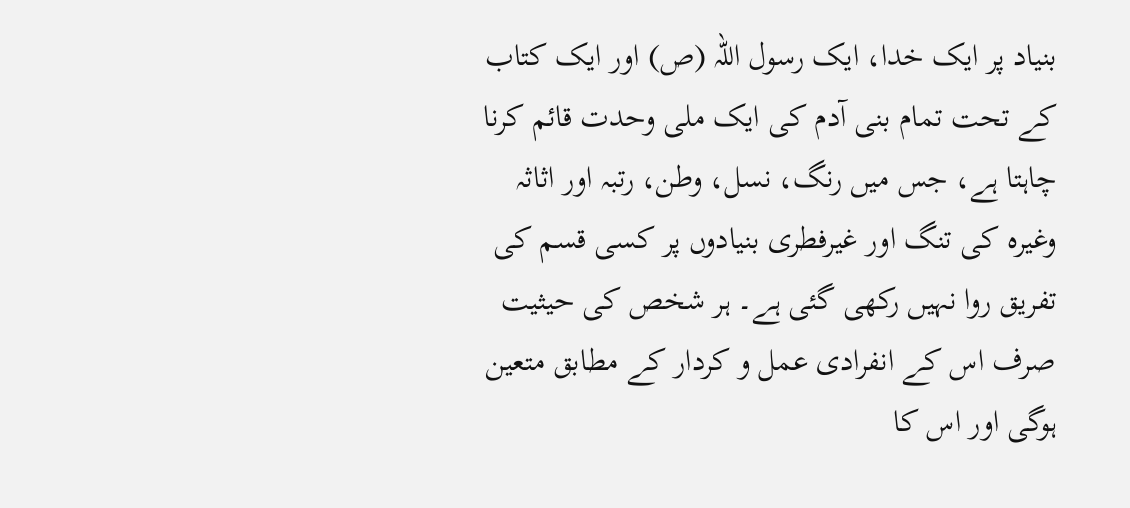بنیاد پر ایک خدا، ایک رسول اللہ (ص) اور ایک کتاب کے تحت تمام بنی آدم کی ایک ملی وحدت قائم کرنا چاہتا ہے، جس میں رنگ، نسل، وطن، رتبہ اور اثاثہ وغیرہ کی تنگ اور غیرفطری بنیادوں پر کسی قسم کی تفریق روا نہیں رکھی گئی ہے۔ ہر شخص کی حیثیت صرف اس کے انفرادی عمل و کردار کے مطابق متعین ہوگی اور اس کا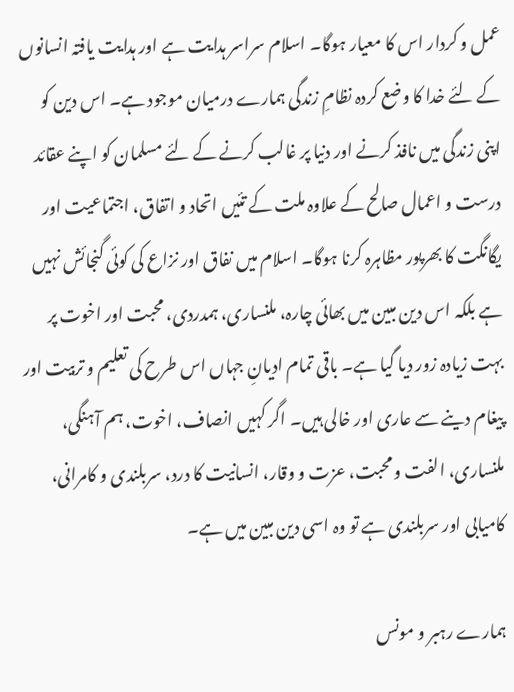عمل و کردار اس کا معیار ہوگا۔ اسلام سراسر ہدایت ہے اور ہدایت یافتہ انسانوں کے لئے خدا کا وضع کردہ نظامِ زندگی ہمارے درمیان موجود ہے۔ اس دین کو اپنی زندگی میں نافذ کرنے اور دنیا پر غالب کرنے کے لئے مسلمان کو اپنے عقائد درست و اعمال صالح کے علاوہ ملت کے تئیں اتحاد و اتفاق، اجتماعیت اور یگانگت کا بھرپور مظاہرہ کرنا ہوگا۔ اسلام میں نفاق اور نزاع کی کوئی گنجائش نہیں ہے بلکہ اس دین مبین میں بھائی چارہ، ملنساری، ہمدردی، محبت اور اخوت پر بہت زیادہ زور دیا گیا ہے۔ باقی تمام ادیانِ جہاں اس طرح کی تعلیم و تربیت اور پیغام دینے سے عاری اور خالی ہیں۔ اگر کہیں انصاف، اخوت، ہم آہنگی، ملنساری، الفت و محبت، عزت و وقار، انسانیت کا درد، سربلندی و کامرانی، کامیابی اور سربلندی ہے تو وہ اسی دین مبین میں ہے۔

ہمارے رہبر و مونس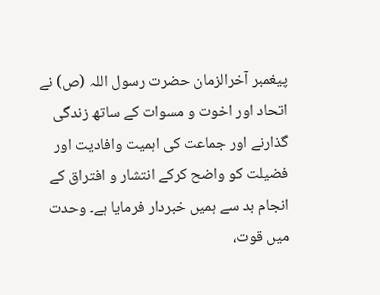پیغمبر آخرالزمان حضرت رسول اللہ (ص) نے اتحاد اور اخوت و مسوات کے ساتھ زندگی گذارنے اور جماعت کی اہمیت وافادیت اور فضیلت کو واضح کرکے انتشار و افتراق کے انجام بد سے ہمیں خبردار فرمایا ہے۔ وحدت میں قوت،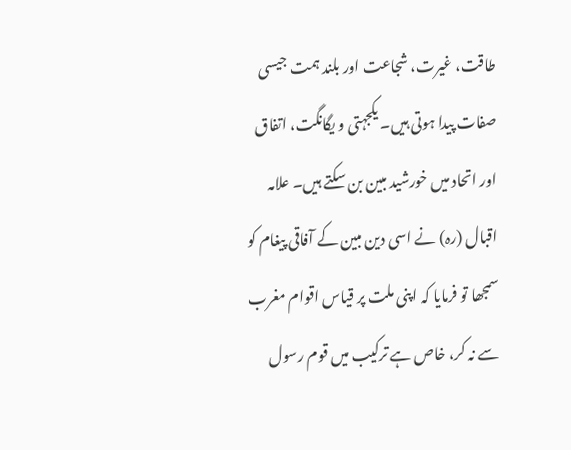طاقت، غیرت، شجاعت اور بلند ہمت جیسی صفات پیدا ہوتی ہیں۔ یکجہتی و یگانگت، اتفاق اور اتحاد میں خورشید مبین بن سکتے ہیں۔ علامہ اقبال (رہ) نے اسی دین مبین کے آفاقی پیغام کو سمجھا تو فرمایا کہ اپنی ملت پر قیاس اقوام مغرب سے نہ کر، خاص ہے ترکیب میں قوم رسول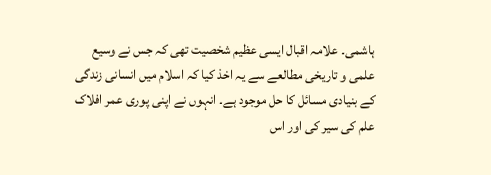ہاشمی۔ علامہ اقبال ایسی عظیم شخصیت تھی کہ جس نے وسیع علمی و تاریخی مطالعے سے یہ اخذ کیا کہ اسلام میں انسانی زندگی کے بنیادی مسائل کا حل موجود ہے۔ انہوں نے اپنی پوری عمر افلاک علم کی سیر کی اور اس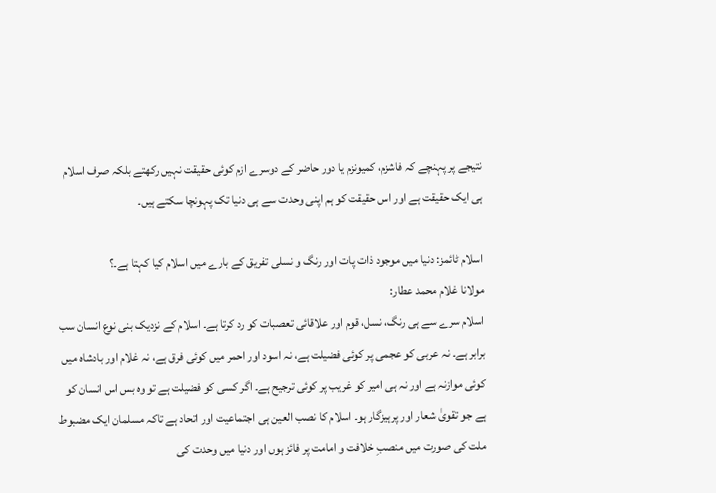نتیجے پر پہنچے کہ فاشزم، کمیونزم یا دور حاضر کے دوسرے ازم کوئی حقیقت نہیں رکھتے بلکہ صرف اسلام ہی ایک حقیقت ہے اور اس حقیقت کو ہم اپنی وحدت سے ہی دنیا تک پہونچا سکتے ہیں۔

اسلام ٹائمز: دنیا میں موجود ذات پات اور رنگ و نسلی تفریق کے بارے میں اسلام کیا کہتا ہے۔؟
مولانا غلام محمد عطار:
اسلام سرے سے ہی رنگ، نسل، قوم اور علاقائی تعصبات کو رد کرتا ہے۔ اسلام کے نزدیک بنی نوع انسان سب برابر ہے۔ نہ عربی کو عجمی پر کوئی فضیلت ہے، نہ اسود اور احمر میں کوئی فرق ہے، نہ غلام اور بادشاہ میں کوئی موازنہ ہے اور نہ ہی امیر کو غریب پر کوئی ترجیح ہے۔ اگر کسی کو فضیلت ہے تو وہ بس اس انسان کو ہے جو تقویٰ شعار اور پرہیزگار ہو۔ اسلام کا نصب العین ہی اجتماعیت اور اتحاد ہے تاکہ مسلمان ایک مضبوط ملت کی صورت میں منصبِ خلافت و امامت پر فائز ہوں اور دنیا میں وحدت کی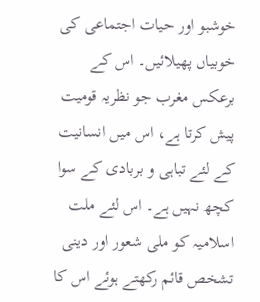خوشبو اور حیات اجتماعی کی خوبیاں پھیلائیں۔ اس کے برعکس مغرب جو نظریہ قومیت پیش کرتا ہے، اس میں انسانیت کے لئے تباہی و بربادی کے سوا کچھ نہیں ہے۔ اس لئے ملت اسلامیہ کو ملی شعور اور دینی تشخص قائم رکھتے ہوئے اس کا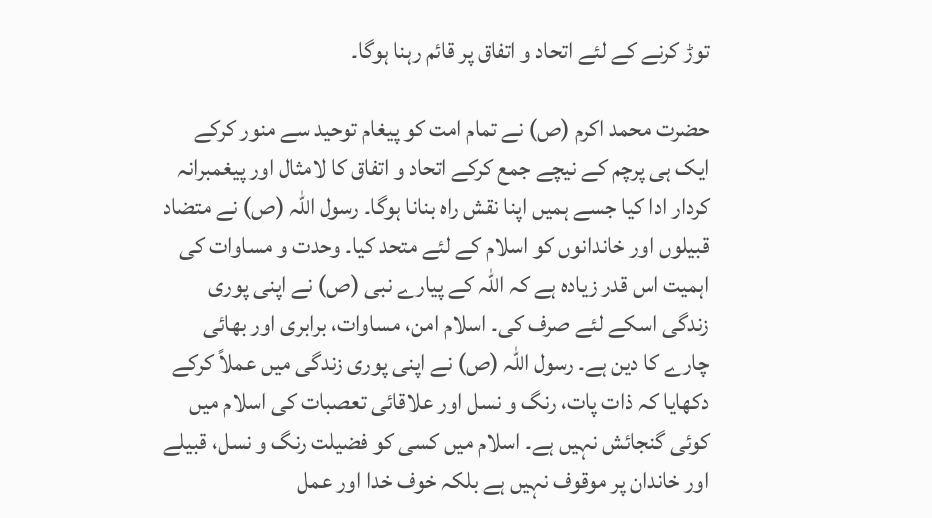توڑ کرنے کے لئے اتحاد و اتفاق پر قائم رہنا ہوگا۔

حضرت محمد اکرم (ص) نے تمام امت کو پیغام توحید سے منور کرکے ایک ہی پرچم کے نیچے جمع کرکے اتحاد و اتفاق کا لامثال اور پیغمبرانہ کردار ادا کیا جسے ہمیں اپنا نقش راہ بنانا ہوگا۔ رسول اللہ (ص) نے متضاد قبیلوں اور خاندانوں کو اسلام کے لئے متحد کیا۔ وحدت و مساوات کی اہمیت اس قدر زیادہ ہے کہ اللہ کے پیارے نبی (ص) نے اپنی پوری زندگی اسکے لئے صرف کی۔ اسلام امن، مساوات، برابری اور بھائی چارے کا دین ہے۔ رسول اللہ (ص) نے اپنی پوری زندگی میں عملاً کرکے دکھایا کہ ذات پات، رنگ و نسل اور علاقائی تعصبات کی اسلام میں کوئی گنجائش نہیں ہے۔ اسلام میں کسی کو فضیلت رنگ و نسل، قبیلے اور خاندان پر موقوف نہیں ہے بلکہ خوف خدا اور عمل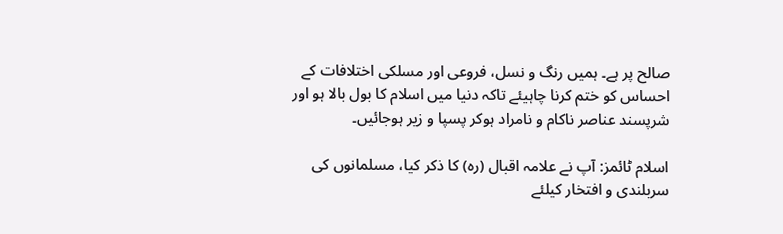صالح پر ہے۔ ہمیں رنگ و نسل، فروعی اور مسلکی اختلافات کے احساس کو ختم کرنا چاہیئے تاکہ دنیا میں اسلام کا بول بالا ہو اور شرپسند عناصر ناکام و نامراد ہوکر پسپا و زیر ہوجائیں۔

اسلام ٹائمز: آپ نے علامہ اقبال (رہ) کا ذکر کیا، مسلمانوں کی سربلندی و افتخار کیلئے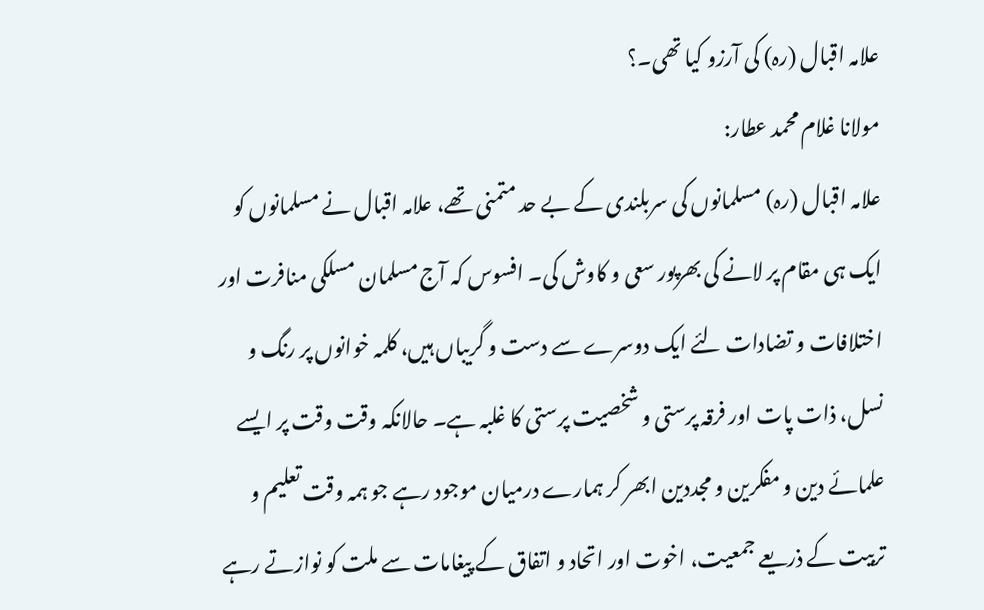علامہ اقبال (رہ) کی آرزو کیا تھی۔؟
مولانا غلام محمد عطار:
علامہ اقبال (رہ) مسلمانوں کی سربلندی کے بے حد متمنی تھے، علامہ اقبال نے مسلمانوں کو ایک ہی مقام پر لانے کی بھرپور سعی و کاوش کی۔ افسوس کہ آج مسلمان مسلکی منافرت اور اختلافات و تضادات لئے ایک دوسرے سے دست و گریباں ہیں، کلمہ خوانوں پر رنگ و نسل، ذات پات اور فرقہ پرستی و شخصیت پرستی کا غلبہ ہے۔ حالانکہ وقت وقت پر ایسے علمائے دین و مفکرین و مجددین ابھر کر ہمارے درمیان موجود رہے جو ہمہ وقت تعلیم و تربیت کے ذریعے جمعیت، اخوت اور اتحاد و اتفاق کے پیغامات سے ملت کو نوازتے رہے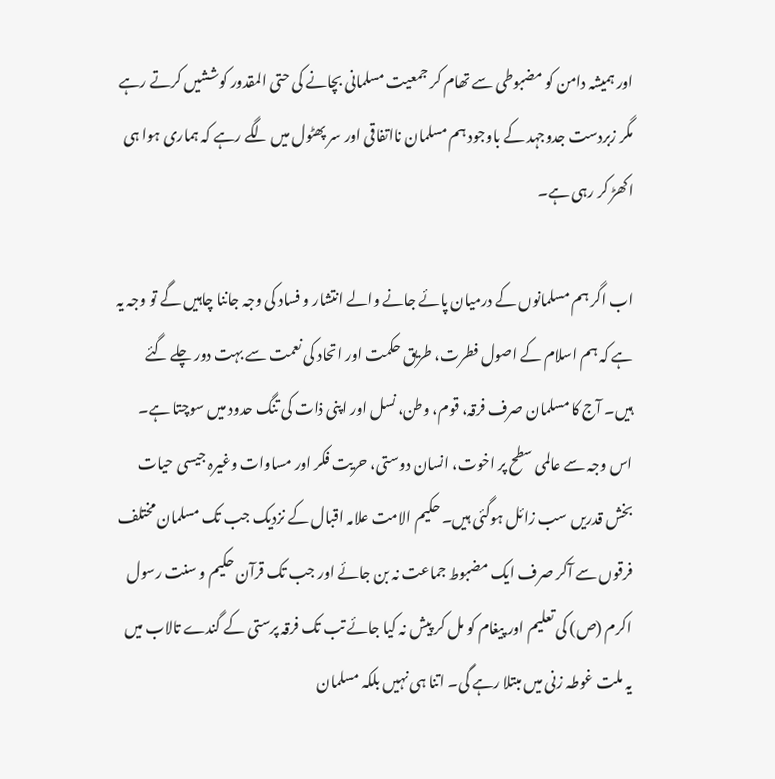اور ہمیشہ دامن کو مضبوطی سے تھام کر جمعیت مسلمانی بچانے کی حتی المقدور کوششیں کرتے رہے مگر زبردست جدوجہد کے باوجود ہم مسلمان نااتفاقی اور سر پھٹول میں لگے رہے کہ ہماری ہوا ہی اکھڑ کر رہی ہے۔

اب اگر ہم مسلمانوں کے درمیان پائے جانے والے انتشار و فساد کی وجہ جاننا چاہیں گے تو وجہ یہ ہے کہ ہم اسلام کے اصول فطرت، طریق حکمت اور اتحاد کی نعمت سے بہت دور چلے گئے ہیں۔ آج کا مسلمان صرف فرقہ، قوم، وطن، نسل اور اپنی ذات کی تنگ حدود میں سوچتا ہے۔ اس وجہ سے عالمی سطح پر اخوت، انسان دوستی، حریت فکر اور مساوات وغیرہ جیسی حیات بخش قدریں سب زائل ہوگئی ہیں۔ حکیم الامت علامہ اقبال کے نزدیک جب تک مسلمان مختلف فرقوں سے آکر صرف ایک مضبوط جماعت نہ بن جائے اور جب تک قرآن حکیم و سنت رسول اکرم (ص) کی تعلیم اور پیغام کو مل کر پیش نہ کیا جائے تب تک فرقہ پرستی کے گندے تالاب میں یہ ملت غوطہ زنی میں مبتلا رہے گی۔ اتنا ہی نہیں بلکہ مسلمان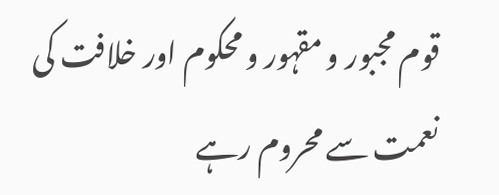قوم مجبور و مقہور و محکوم اور خلافت کی نعمت سے محروم رہے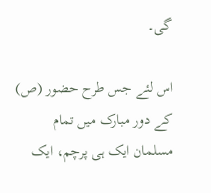گی۔

اس لئے جس طرح حضور (ص) کے دور مبارک میں تمام مسلمان ایک ہی پرچم، ایک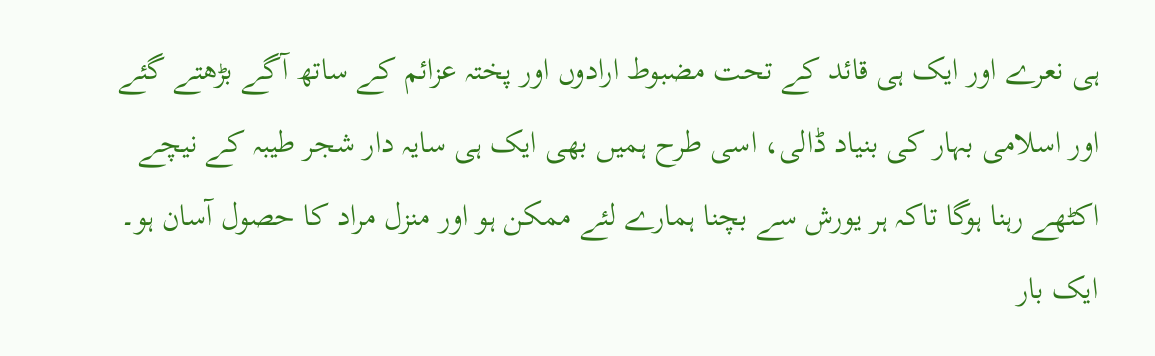ہی نعرے اور ایک ہی قائد کے تحت مضبوط ارادوں اور پختہ عزائم کے ساتھ آگے بڑھتے گئے اور اسلامی بہار کی بنیاد ڈالی، اسی طرح ہمیں بھی ایک ہی سایہ دار شجر طیبہ کے نیچے اکٹھے رہنا ہوگا تاکہ ہر یورش سے بچنا ہمارے لئے ممکن ہو اور منزل مراد کا حصول آسان ہو۔ ایک بار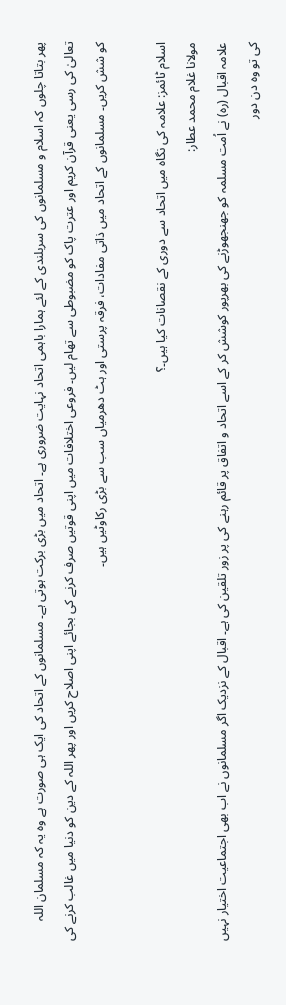پھر بتاتا چلوں کہ اسلام و مسلمانوں کی سربلندی کے لئے ہمارا باہمی اتحاد نہایت ضروری ہے۔ اتحاد میں بڑی برکت ہوتی ہے۔ مسلمانوں کے اتحاد کی ایک ہی صورت ہے وہ یہ کہ مسلمان اللہ تعالیٰ کی رسی یعنی قرآن کریم اور عترت پاک کو مضبوطی سے تھام لیں۔ فروعی اختلافات میں اپنی قوتیں صرف کرنے کی بجائے اپنی اصلاح کریں اور پھر اللہ کے دین کو دنیا میں غالب کرنے کی کو شش کریں۔ مسلمانوں کے اتحاد میں ذاتی مفادات، فرقہ پرستی اور ہٹ دھرمیاں سب سے بڑی رکاوٹیں ہیں۔

اسلام ٹائمز: علامہ کی نگاہ میں اتحاد سے دوری کے نقصانات کیا ہیں۔؟
مولانا غلام محمد عطار:
علامہ اقبال (رہ) نے اُمت مسلمہ کو جھنجھوڑنے کی بھرپور کوشش کر کے اسے اتحاد و اتفاق پر قائم رہنے کی پر زور تلقین کی ہے۔ اقبال کے نزدیک اگر مسلمانوں نے اب بھی اجتماعیت اختیار نہیں کی تو وہ دن دور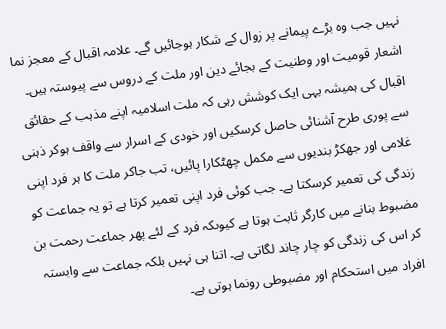نہیں جب وہ بڑے پیمانے پر زوال کے شکار ہوجائیں گے۔ علامہ اقبال کے معجز نما اشعار قومیت اور وطنیت کے بجائے دین اور ملت کے دروس سے پیوستہ ہیں۔ اقبال کی ہمیشہ یہی ایک کوشش رہی کہ ملت اسلامیہ اپنے مذہب کے حقائق سے پوری طرح آشنائی حاصل کرسکیں اور خودی کے اسرار سے واقف ہوکر ذہنی غلامی اور جھکڑ بندیوں سے مکمل چھٹکارا پائیں، تب جاکر ملت کا ہر فرد اپنی زندگی کی تعمیر کرسکتا ہے۔ جب کوئی فرد اپنی تعمیر کرتا ہے تو یہ جماعت کو مضبوط بنانے میں کارگر ثابت ہوتا ہے کیوںکہ فرد کے لئے پھر جماعت رحمت بن کر اس کی زندگی کو چار چاند لگاتی ہے۔ اتنا ہی نہیں بلکہ جماعت سے وابستہ افراد میں استحکام اور مضبوطی رونما ہوتی ہے۔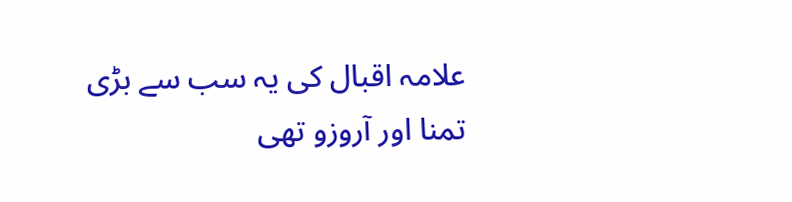علامہ اقبال کی یہ سب سے بڑی تمنا اور آروزو تھی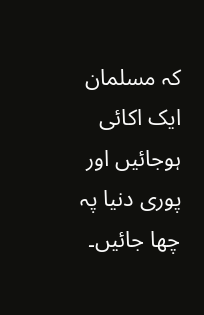کہ مسلمان ایک اکائی ہوجائیں اور پوری دنیا پہ چھا جائیں۔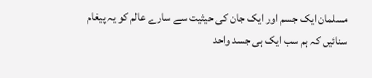مسلمان ایک جسم اور ایک جان کی حیثیت سے سارے عالم کو یہ پیغام سنائیں کہ ہم سب ایک ہی جسد واحد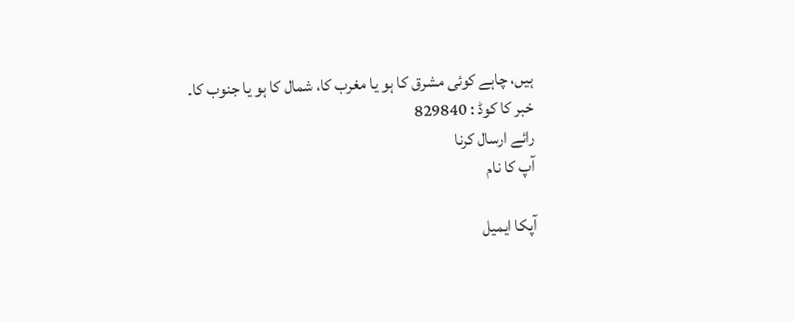ہیں، چاہے کوئی مشرق کا ہو یا مغرب کا، شمال کا ہو یا جنوب کا۔
خبر کا کوڈ : 829840
رائے ارسال کرنا
آپ کا نام

آپکا ایمیل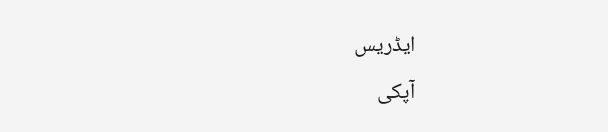ایڈریس
آپکی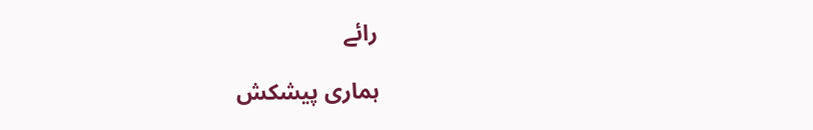رائے

ہماری پیشکش